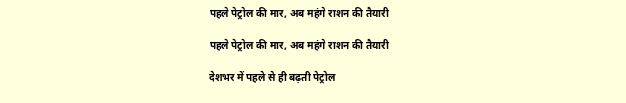पहले पेट्रोल की मार, अब महंगे राशन की तैयारी

पहले पेट्रोल की मार, अब महंगे राशन की तैयारी

देशभर में पहले से ही बढ़ती पेट्रोल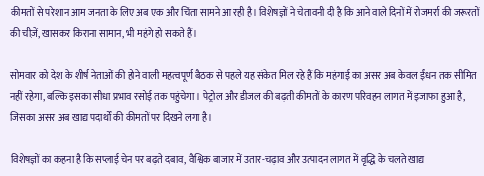कीमतों से परेशान आम जनता के लिए अब एक और चिंता सामने आ रही है। विशेषज्ञों ने चेतावनी दी है कि आने वाले दिनों में रोजमर्रा की जरूरतों की चीज़ें, खासकर किराना सामान, भी महंगे हो सकते हैं।

सोमवार को देश के शीर्ष नेताओं की होने वाली महत्वपूर्ण बैठक से पहले यह संकेत मिल रहे हैं कि महंगाई का असर अब केवल ईंधन तक सीमित नहीं रहेगा, बल्कि इसका सीधा प्रभाव रसोई तक पहुंचेगा। पेट्रोल और डीजल की बढ़ती कीमतों के कारण परिवहन लागत में इजाफा हुआ है, जिसका असर अब खाद्य पदार्थों की कीमतों पर दिखने लगा है।

विशेषज्ञों का कहना है कि सप्लाई चेन पर बढ़ते दबाव, वैश्विक बाजार में उतार-चढ़ाव और उत्पादन लागत में वृद्धि के चलते खाद्य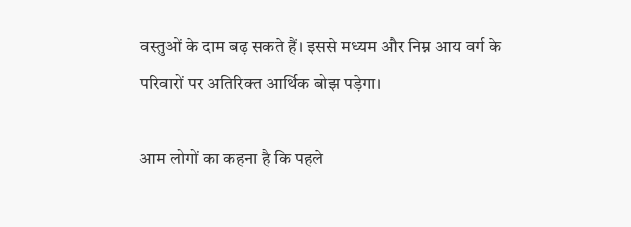वस्तुओं के दाम बढ़ सकते हैं। इससे मध्यम और निम्न आय वर्ग के परिवारों पर अतिरिक्त आर्थिक बोझ पड़ेगा।

आम लोगों का कहना है कि पहले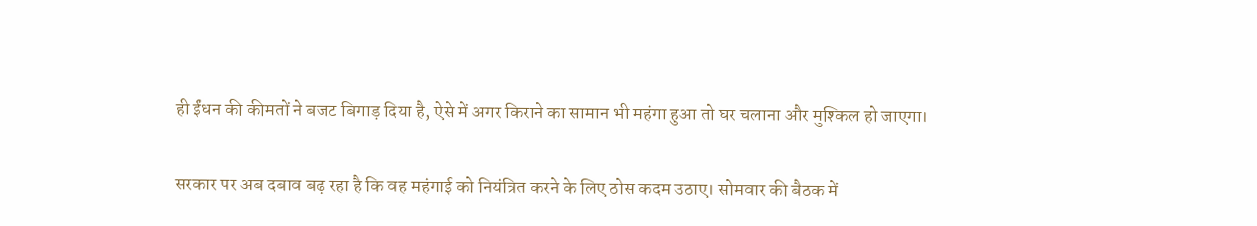ही ईंधन की कीमतों ने बजट बिगाड़ दिया है, ऐसे में अगर किराने का सामान भी महंगा हुआ तो घर चलाना और मुश्किल हो जाएगा।

सरकार पर अब दबाव बढ़ रहा है कि वह महंगाई को नियंत्रित करने के लिए ठोस कदम उठाए। सोमवार की बैठक में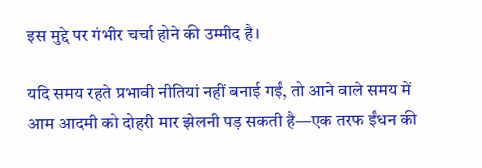इस मुद्दे पर गंभीर चर्चा होने की उम्मीद है।

यदि समय रहते प्रभावी नीतियां नहीं बनाई गईं, तो आने वाले समय में आम आदमी को दोहरी मार झेलनी पड़ सकती है—एक तरफ ईंधन की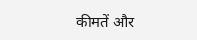कीमतें और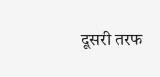दूसरी तरफ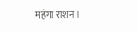महंगा राशन।